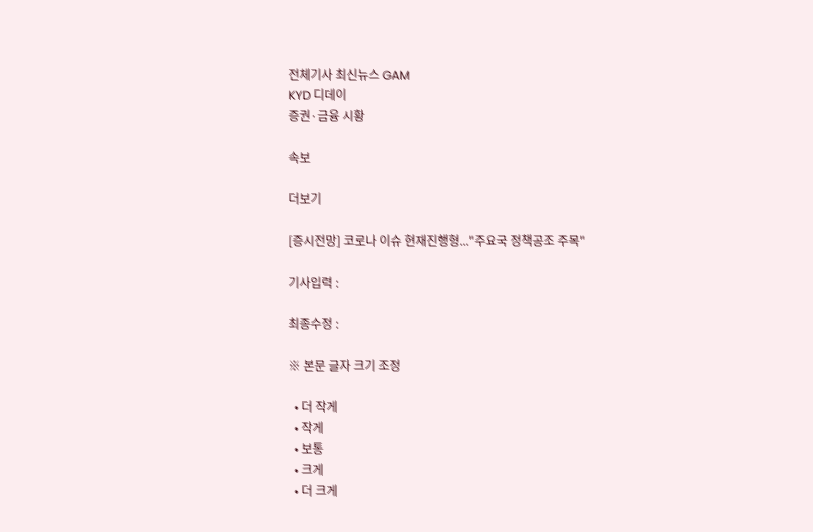전체기사 최신뉴스 GAM
KYD 디데이
증권·금융 시황

속보

더보기

[증시전망] 코로나 이슈 현재진행형..."주요국 정책공조 주목"

기사입력 :

최종수정 :

※ 본문 글자 크기 조정

  • 더 작게
  • 작게
  • 보통
  • 크게
  • 더 크게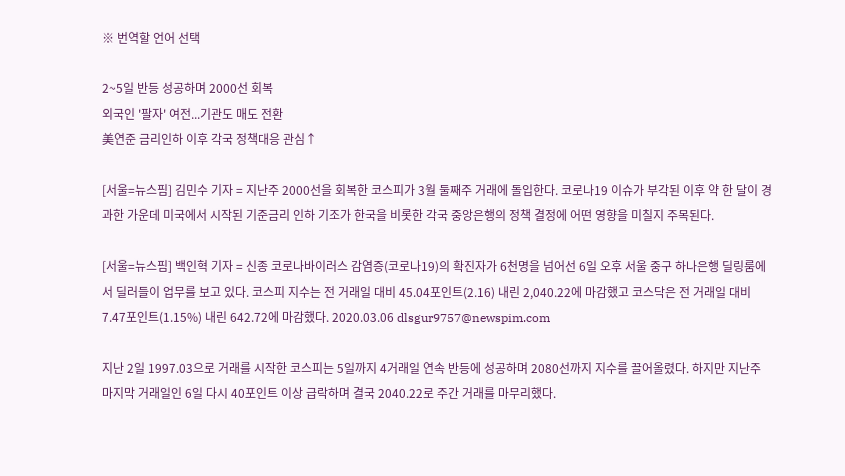※ 번역할 언어 선택

2~5일 반등 성공하며 2000선 회복
외국인 '팔자' 여전...기관도 매도 전환
美연준 금리인하 이후 각국 정책대응 관심↑

[서울=뉴스핌] 김민수 기자 = 지난주 2000선을 회복한 코스피가 3월 둘째주 거래에 돌입한다. 코로나19 이슈가 부각된 이후 약 한 달이 경과한 가운데 미국에서 시작된 기준금리 인하 기조가 한국을 비롯한 각국 중앙은행의 정책 결정에 어떤 영향을 미칠지 주목된다.

[서울=뉴스핌] 백인혁 기자 = 신종 코로나바이러스 감염증(코로나19)의 확진자가 6천명을 넘어선 6일 오후 서울 중구 하나은행 딜링룸에서 딜러들이 업무를 보고 있다. 코스피 지수는 전 거래일 대비 45.04포인트(2.16) 내린 2,040.22에 마감했고 코스닥은 전 거래일 대비 7.47포인트(1.15%) 내린 642.72에 마감했다. 2020.03.06 dlsgur9757@newspim.com

지난 2일 1997.03으로 거래를 시작한 코스피는 5일까지 4거래일 연속 반등에 성공하며 2080선까지 지수를 끌어올렸다. 하지만 지난주 마지막 거래일인 6일 다시 40포인트 이상 급락하며 결국 2040.22로 주간 거래를 마무리했다.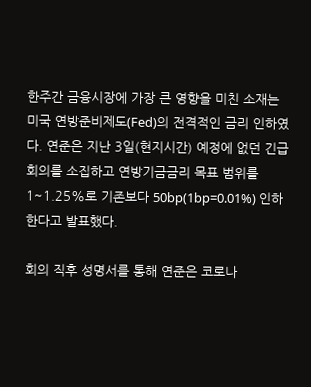한주간 금융시장에 가장 큰 영향을 미친 소재는 미국 연방준비제도(Fed)의 전격적인 금리 인하였다. 연준은 지난 3일(현지시간) 예정에 없던 긴급회의를 소집하고 연방기금금리 목표 범위를 1~1.25%로 기존보다 50bp(1bp=0.01%) 인하한다고 발표했다.

회의 직후 성명서를 통해 연준은 코로나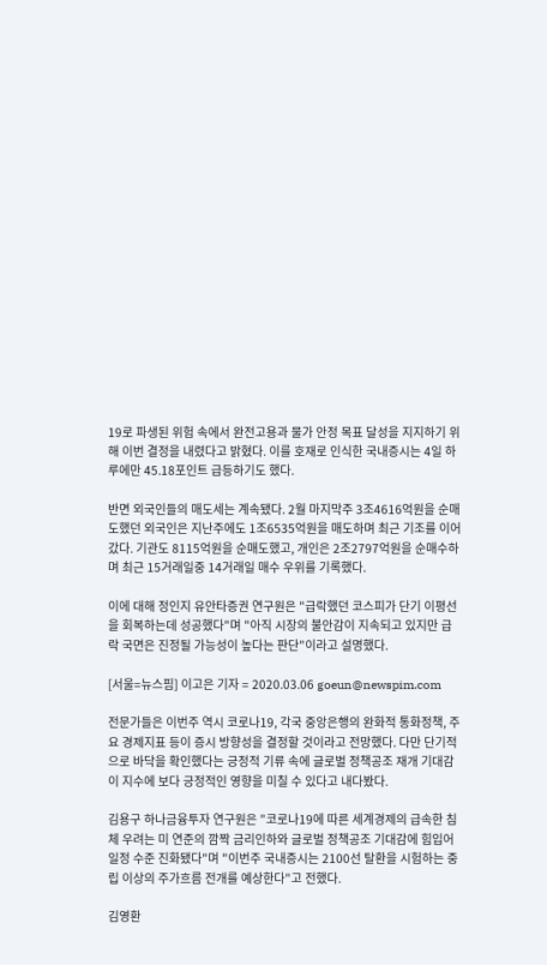19로 파생된 위험 속에서 완전고용과 물가 안정 목표 달성을 지지하기 위해 이번 결정을 내렸다고 밝혔다. 이를 호재로 인식한 국내증시는 4일 하루에만 45.18포인트 급등하기도 했다.

반면 외국인들의 매도세는 계속됐다. 2월 마지막주 3조4616억원을 순매도했던 외국인은 지난주에도 1조6535억원을 매도하며 최근 기조를 이어갔다. 기관도 8115억원을 순매도했고, 개인은 2조2797억원을 순매수하며 최근 15거래일중 14거래일 매수 우위를 기록했다.

이에 대해 정인지 유안타증권 연구원은 "급락했던 코스피가 단기 이평선을 회복하는데 성공했다"며 "아직 시장의 불안감이 지속되고 있지만 급락 국면은 진정될 가능성이 높다는 판단"이라고 설명했다.

[서울=뉴스핌] 이고은 기자 = 2020.03.06 goeun@newspim.com

전문가들은 이번주 역시 코로나19, 각국 중앙은행의 완화적 통화정책, 주요 경제지표 등이 증시 방향성을 결정할 것이라고 전망했다. 다만 단기적으로 바닥을 확인했다는 긍정적 기류 속에 글로벌 정책공조 재개 기대감이 지수에 보다 긍정적인 영향을 미칠 수 있다고 내다봤다.

김용구 하나금융투자 연구원은 "코로나19에 따른 세계경제의 급속한 침체 우려는 미 연준의 깜짝 금리인하와 글로벌 정책공조 기대감에 힘입어 일정 수준 진화됐다"며 "이번주 국내증시는 2100선 탈환을 시험하는 중립 이상의 주가흐름 전개를 예상한다"고 전했다.

김영환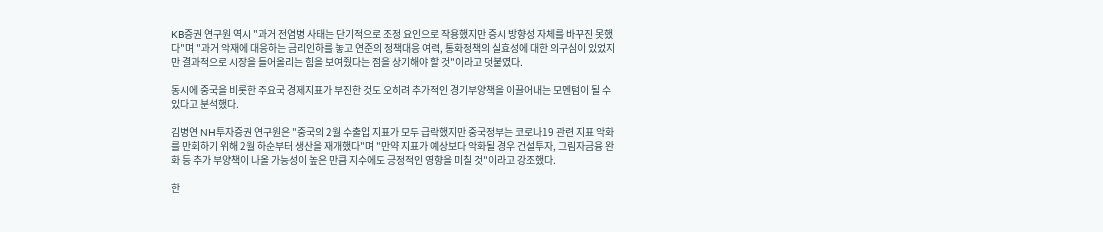KB증권 연구원 역시 "과거 전염병 사태는 단기적으로 조정 요인으로 작용했지만 증시 방향성 자체를 바꾸진 못했다"며 "과거 악재에 대응하는 금리인하를 놓고 연준의 정책대응 여력, 통화정책의 실효성에 대한 의구심이 있었지만 결과적으로 시장을 들어올리는 힘을 보여줬다는 점을 상기해야 할 것"이라고 덧붙였다.

동시에 중국을 비롯한 주요국 경제지표가 부진한 것도 오히려 추가적인 경기부양책을 이끌어내는 모멘텀이 될 수 있다고 분석했다.

김병연 NH투자증권 연구원은 "중국의 2월 수출입 지표가 모두 급락했지만 중국정부는 코로나19 관련 지표 악화를 만회하기 위해 2월 하순부터 생산을 재개했다"며 "만약 지표가 예상보다 악화될 경우 건설투자, 그림자금융 완화 등 추가 부양책이 나올 가능성이 높은 만큼 지수에도 긍정적인 영향을 미칠 것"이라고 강조했다.

한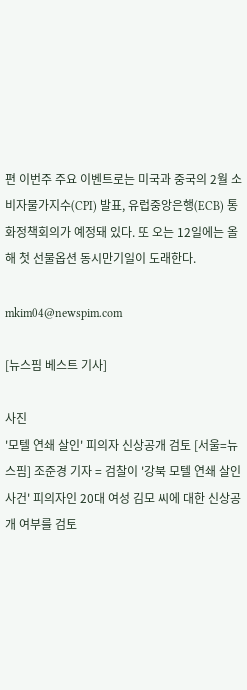편 이번주 주요 이벤트로는 미국과 중국의 2월 소비자물가지수(CPI) 발표, 유럽중앙은행(ECB) 통화정책회의가 예정돼 있다. 또 오는 12일에는 올해 첫 선물옵션 동시만기일이 도래한다.

mkim04@newspim.com

[뉴스핌 베스트 기사]

사진
'모텔 연쇄 살인' 피의자 신상공개 검토 [서울=뉴스핌] 조준경 기자 = 검찰이 '강북 모텔 연쇄 살인 사건' 피의자인 20대 여성 김모 씨에 대한 신상공개 여부를 검토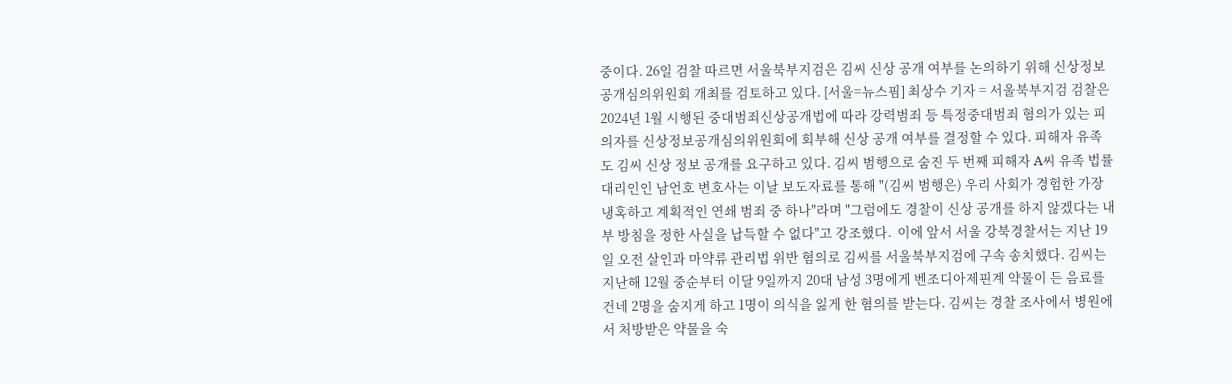중이다. 26일 검찰 따르면 서울북부지검은 김씨 신상 공개 여부를 논의하기 위해 신상정보공개심의위원회 개최를 검토하고 있다. [서울=뉴스핌] 최상수 기자 = 서울북부지검 검찰은 2024년 1월 시행된 중대범죄신상공개법에 따라 강력범죄 등 특정중대범죄 혐의가 있는 피의자를 신상정보공개심의위원회에 회부해 신상 공개 여부를 결정할 수 있다. 피해자 유족도 김씨 신상 정보 공개를 요구하고 있다. 김씨 범행으로 숨진 두 번째 피해자 A씨 유족 법률대리인인 남언호 변호사는 이날 보도자료를 통해 "(김씨 범행은) 우리 사회가 경험한 가장 냉혹하고 계획적인 연쇄 범죄 중 하나"라며 "그럼에도 경찰이 신상 공개를 하지 않겠다는 내부 방침을 정한 사실을 납득할 수 없다"고 강조했다.  이에 앞서 서울 강북경찰서는 지난 19일 오전 살인과 마약류 관리법 위반 혐의로 김씨를 서울북부지검에 구속 송치했다. 김씨는 지난해 12월 중순부터 이달 9일까지 20대 남성 3명에게 벤조디아제핀계 약물이 든 음료를 건네 2명을 숨지게 하고 1명이 의식을 잃게 한 혐의를 받는다. 김씨는 경찰 조사에서 병원에서 처방받은 약물을 숙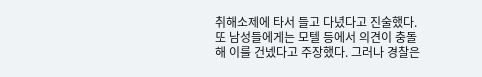취해소제에 타서 들고 다녔다고 진술했다. 또 남성들에게는 모텔 등에서 의견이 충돌해 이를 건넸다고 주장했다. 그러나 경찰은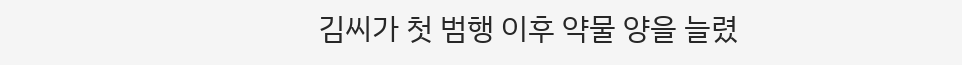김씨가 첫 범행 이후 약물 양을 늘렸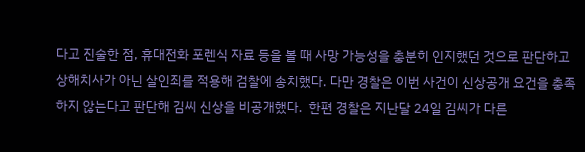다고 진술한 점, 휴대전화 포렌식 자료 등을 볼 때 사망 가능성을 충분히 인지했던 것으로 판단하고 상해치사가 아닌 살인죄를 적용해 검찰에 송치했다. 다만 경찰은 이번 사건이 신상공개 요건을 충족하지 않는다고 판단해 김씨 신상을 비공개했다.  한편 경찰은 지난달 24일 김씨가 다른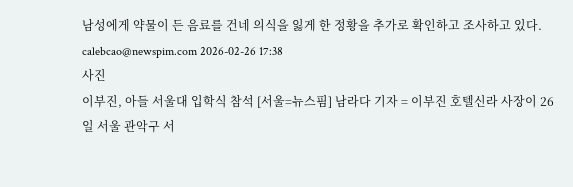남성에게 약물이 든 음료를 건네 의식을 잃게 한 정황을 추가로 확인하고 조사하고 있다. calebcao@newspim.com 2026-02-26 17:38
사진
이부진, 아들 서울대 입학식 참석 [서울=뉴스핌] 남라다 기자 = 이부진 호텔신라 사장이 26일 서울 관악구 서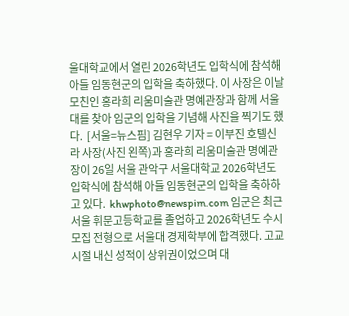울대학교에서 열린 2026학년도 입학식에 참석해 아들 임동현군의 입학을 축하했다. 이 사장은 이날 모친인 홍라희 리움미술관 명예관장과 함께 서울대를 찾아 임군의 입학을 기념해 사진을 찍기도 했다.  [서울=뉴스핌] 김현우 기자 = 이부진 호텔신라 사장(사진 왼쪽)과 홍라희 리움미술관 명예관장이 26일 서울 관악구 서울대학교 2026학년도 입학식에 참석해 아들 임동현군의 입학을 축하하고 있다.  khwphoto@newspim.com 임군은 최근 서울 휘문고등학교를 졸업하고 2026학년도 수시모집 전형으로 서울대 경제학부에 합격했다. 고교 시절 내신 성적이 상위권이었으며 대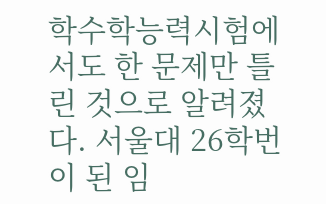학수학능력시험에서도 한 문제만 틀린 것으로 알려졌다. 서울대 26학번이 된 임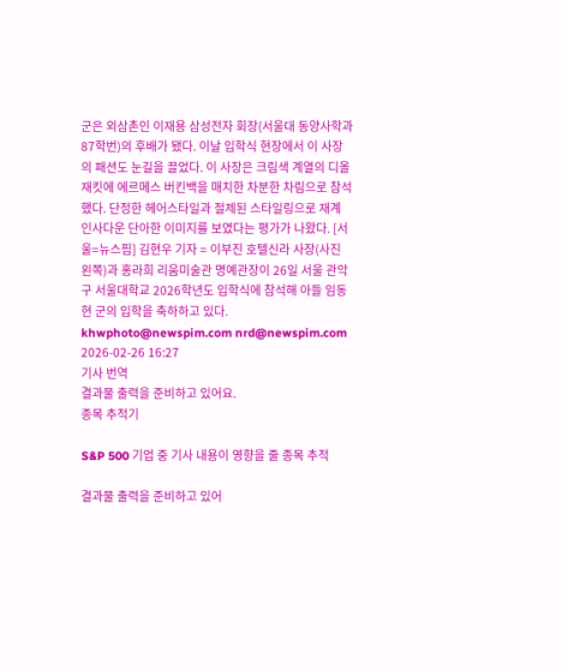군은 외삼촌인 이재용 삼성전자 회장(서울대 동양사학과 87학번)의 후배가 됐다. 이날 입학식 현장에서 이 사장의 패션도 눈길을 끌었다. 이 사장은 크림색 계열의 디올 재킷에 에르메스 버킨백을 매치한 차분한 차림으로 참석했다. 단정한 헤어스타일과 절제된 스타일링으로 재계 인사다운 단아한 이미지를 보였다는 평가가 나왔다. [서울=뉴스핌] 김현우 기자 = 이부진 호텔신라 사장(사진 왼쪽)과 홍라희 리움미술관 명예관장이 26일 서울 관악구 서울대학교 2026학년도 입학식에 참석해 아들 임동현 군의 입학을 축하하고 있다. khwphoto@newspim.com nrd@newspim.com 2026-02-26 16:27
기사 번역
결과물 출력을 준비하고 있어요.
종목 추적기

S&P 500 기업 중 기사 내용이 영향을 줄 종목 추적

결과물 출력을 준비하고 있어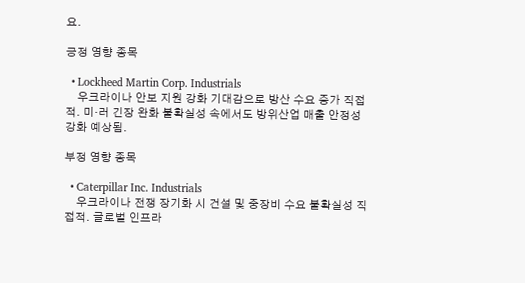요.

긍정 영향 종목

  • Lockheed Martin Corp. Industrials
    우크라이나 안보 지원 강화 기대감으로 방산 수요 증가 직접적. 미·러 긴장 완화 불확실성 속에서도 방위산업 매출 안정성 강화 예상됨.

부정 영향 종목

  • Caterpillar Inc. Industrials
    우크라이나 전쟁 장기화 시 건설 및 중장비 수요 불확실성 직접적. 글로벌 인프라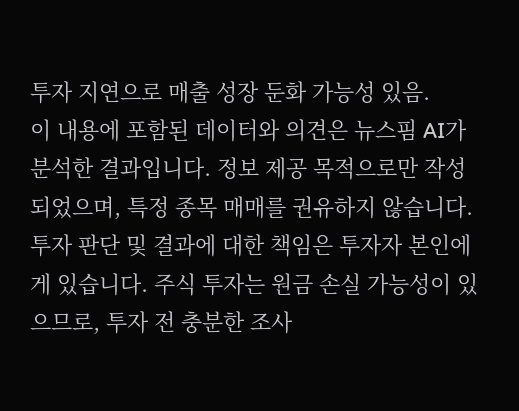투자 지연으로 매출 성장 둔화 가능성 있음.
이 내용에 포함된 데이터와 의견은 뉴스핌 AI가 분석한 결과입니다. 정보 제공 목적으로만 작성되었으며, 특정 종목 매매를 권유하지 않습니다. 투자 판단 및 결과에 대한 책임은 투자자 본인에게 있습니다. 주식 투자는 원금 손실 가능성이 있으므로, 투자 전 충분한 조사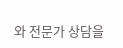와 전문가 상담을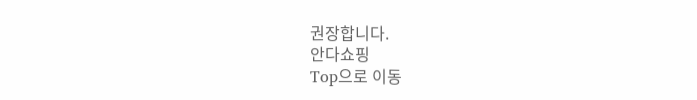권장합니다.
안다쇼핑
Top으로 이동